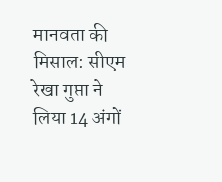मानवता की मिसाल: सीएम रेखा गुप्ता ने लिया 14 अंगों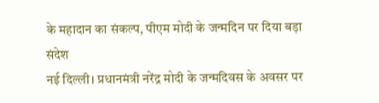के महादान का संकल्प, पीएम मोदी के जन्मदिन पर दिया बड़ा संदेश
नई दिल्ली। प्रधानमंत्री नरेंद्र मोदी के जन्मदिवस के अवसर पर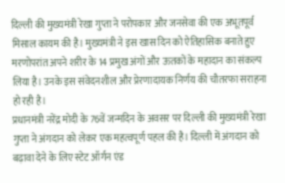दिल्ली की मुख्यमंत्री रेखा गुप्ता ने परोपकार और जनसेवा की एक अभूतपूर्व मिसाल कायम की है। मुख्यमंत्री ने इस खास दिन को ऐतिहासिक बनाते हुए मरणोपरांत अपने शरीर के 14 प्रमुख अंगों और ऊतकों के महादान का संकल्प लिया है। उनके इस संवेदनशील और प्रेरणादायक निर्णय की चौतरफा सराहना हो रही है।
प्रधानमंत्री नरेंद्र मोदी के 76वें जन्मदिन के अवसर पर दिल्ली की मुख्यमंत्री रेखा गुप्ता ने अंगदान को लेकर एक महत्वपूर्ण पहल की है। दिल्ली में अंगदान को बढ़ावा देने के लिए स्टेट ऑर्गन एंड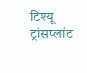टिश्यू ट्रांसप्लांट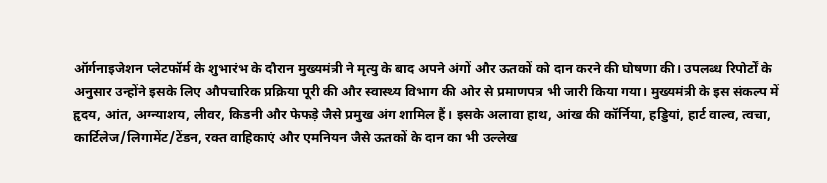ऑर्गनाइजेशन प्लेटफॉर्म के शुभारंभ के दौरान मुख्यमंत्री ने मृत्यु के बाद अपने अंगों और ऊतकों को दान करने की घोषणा की। उपलब्ध रिपोर्टों के अनुसार उन्होंने इसके लिए औपचारिक प्रक्रिया पूरी की और स्वास्थ्य विभाग की ओर से प्रमाणपत्र भी जारी किया गया। मुख्यमंत्री के इस संकल्प में हृदय, आंत, अग्न्याशय, लीवर, किडनी और फेफड़े जैसे प्रमुख अंग शामिल हैं। इसके अलावा हाथ, आंख की कॉर्निया, हड्डियां, हार्ट वाल्व, त्वचा, कार्टिलेज/लिगामेंट/टेंडन, रक्त वाहिकाएं और एमनियन जैसे ऊतकों के दान का भी उल्लेख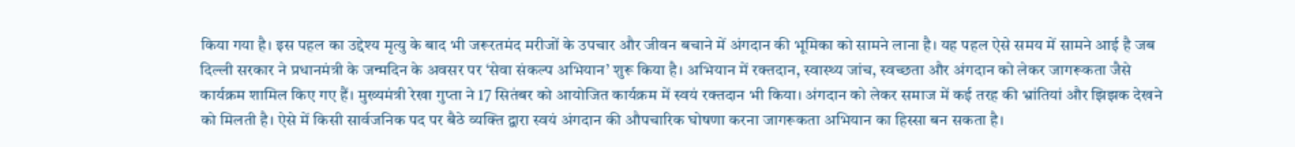किया गया है। इस पहल का उद्देश्य मृत्यु के बाद भी जरूरतमंद मरीजों के उपचार और जीवन बचाने में अंगदान की भूमिका को सामने लाना है। यह पहल ऐसे समय में सामने आई है जब दिल्ली सरकार ने प्रधानमंत्री के जन्मदिन के अवसर पर ‘सेवा संकल्प अभियान’ शुरू किया है। अभियान में रक्तदान, स्वास्थ्य जांच, स्वच्छता और अंगदान को लेकर जागरूकता जैसे कार्यक्रम शामिल किए गए हैं। मुख्यमंत्री रेखा गुप्ता ने 17 सितंबर को आयोजित कार्यक्रम में स्वयं रक्तदान भी किया। अंगदान को लेकर समाज में कई तरह की भ्रांतियां और झिझक देखने को मिलती है। ऐसे में किसी सार्वजनिक पद पर बैठे व्यक्ति द्वारा स्वयं अंगदान की औपचारिक घोषणा करना जागरूकता अभियान का हिस्सा बन सकता है।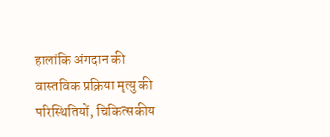हालांकि अंगदान की वास्तविक प्रक्रिया मृत्यु की परिस्थितियों, चिकित्सकीय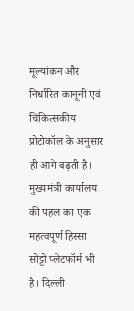मूल्यांकन और निर्धारित कानूनी एवं चिकित्सकीय प्रोटोकॉल के अनुसार ही आगे बढ़ती है। मुख्यमंत्री कार्यालय की पहल का एक महत्वपूर्ण हिस्सा सोट्टो प्लेटफॉर्म भी है। दिल्ली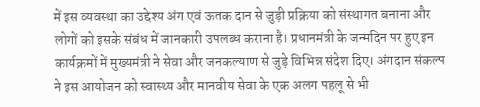में इस व्यवस्था का उद्देश्य अंग एवं ऊतक दान से जुड़ी प्रक्रिया को संस्थागत बनाना और लोगों को इसके संबंध में जानकारी उपलब्ध कराना है। प्रधानमंत्री के जन्मदिन पर हुए इन कार्यक्रमों में मुख्यमंत्री ने सेवा और जनकल्याण से जुड़े विभिन्न संदेश दिए। अंगदान संकल्प ने इस आयोजन को स्वास्थ्य और मानवीय सेवा के एक अलग पहलू से भी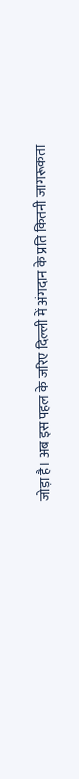जोड़ा है। अब इस पहल के जरिए दिल्ली में अंगदान के प्रति कितनी जागरूकता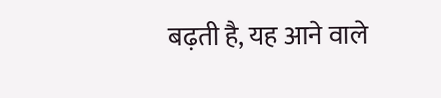बढ़ती है, यह आने वाले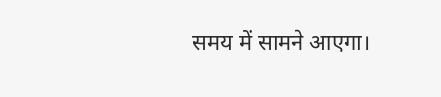समय में सामने आएगा।